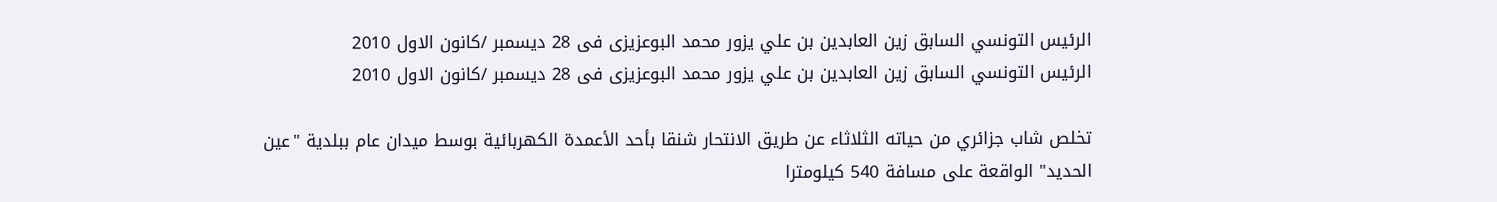الرئيس التونسي السابق زين العابدين بن علي يزور محمد البوعزيزى فى 28 ديسمبر /كانون الاول 2010
الرئيس التونسي السابق زين العابدين بن علي يزور محمد البوعزيزى فى 28 ديسمبر /كانون الاول 2010

تخلص شاب جزائري من حياته الثلاثاء عن طريق الانتحار شنقا بأحد الأعمدة الكهربائية بوسط ميدان عام ببلدية "عين الحديد" الواقعة على مسافة 540 كيلومترا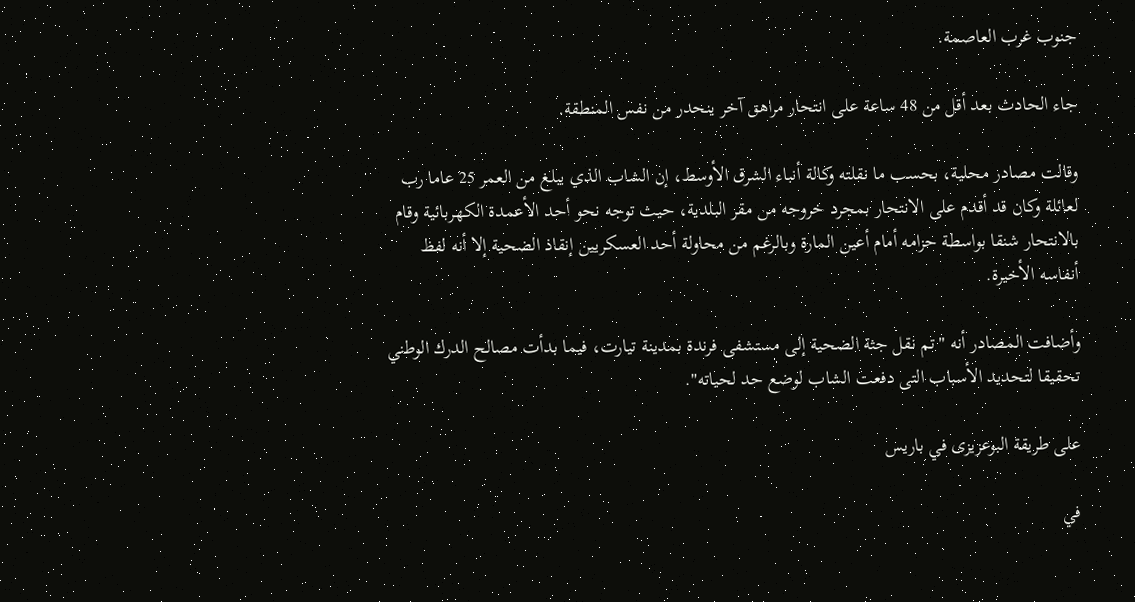جنوب غرب العاصمة.

جاء الحادث بعد أقل من 48 ساعة على انتحار مراهق آخر ينحدر من نفس المنطقة.

وقالت مصادر محلية، بحسب ما نقلته وكالة أنباء الشرق الأوسط، إن الشاب الذي يبلغ من العمر 25 عاما رب لعائلة وكان قد أقدم على الانتحار بمجرد خروجه من مقر البلدية، حيث توجه نحو أحد الأعمدة الكهربائية وقام بالانتحار شنقا بواسطة حزامه أمام أعين المارة وبالرغم من محاولة أحد العسكريين إنقاذ الضحية إلا أنه لفظ أنفاسه الأخيرة.

وأضافت المصادر أنه "تم نقل جثة الضحية إلى مستشفى فرندة بمدينة تيارت، فيما بدأت مصالح الدرك الوطني تحقيقا لتحديد الأسباب التى دفعت الشاب لوضع حد لحياته".

على طريقة البوعزيزى في باريس

في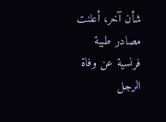شأن آخر، أعلنت مصادر طبية فرنسية عن وفاة الرجل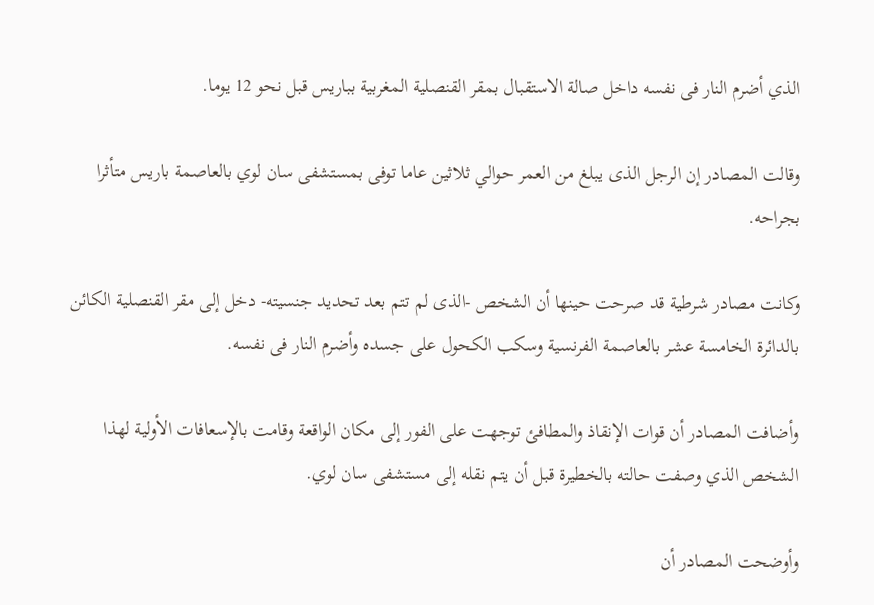الذي أضرم النار فى نفسه داخل صالة الاستقبال بمقر القنصلية المغربية بباريس قبل نحو 12 يوما.

وقالت المصادر إن الرجل الذى يبلغ من العمر حوالي ثلاثين عاما توفى بمستشفى سان لوي بالعاصمة باريس متأثرا بجراحه.

وكانت مصادر شرطية قد صرحت حينها أن الشخص -الذى لم تتم بعد تحديد جنسيته- دخل إلى مقر القنصلية الكائن بالدائرة الخامسة عشر بالعاصمة الفرنسية وسكب الكحول على جسده وأضرم النار فى نفسه.

وأضافت المصادر أن قوات الإنقاذ والمطافئ توجهت على الفور إلى مكان الواقعة وقامت بالإسعافات الأولية لهذا الشخص الذي وصفت حالته بالخطيرة قبل أن يتم نقله إلى مستشفى سان لوي.

وأوضحت المصادر أن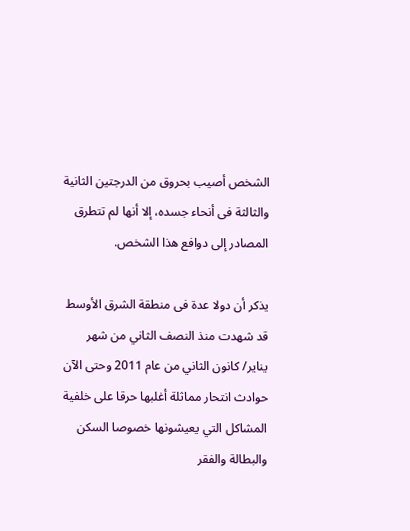الشخص أصيب بحروق من الدرجتين الثانية والثالثة فى أنحاء جسده، إلا أنها لم تتطرق المصادر إلى دوافع هذا الشخص.

يذكر أن دولا عدة فى منطقة الشرق الأوسط قد شهدت منذ النصف الثاني من شهر يناير/ كانون الثاني من عام 2011 وحتى الآن حوادث انتحار مماثلة أغلبها حرقا على خلفية المشاكل التي يعيشونها خصوصا السكن والبطالة والفقر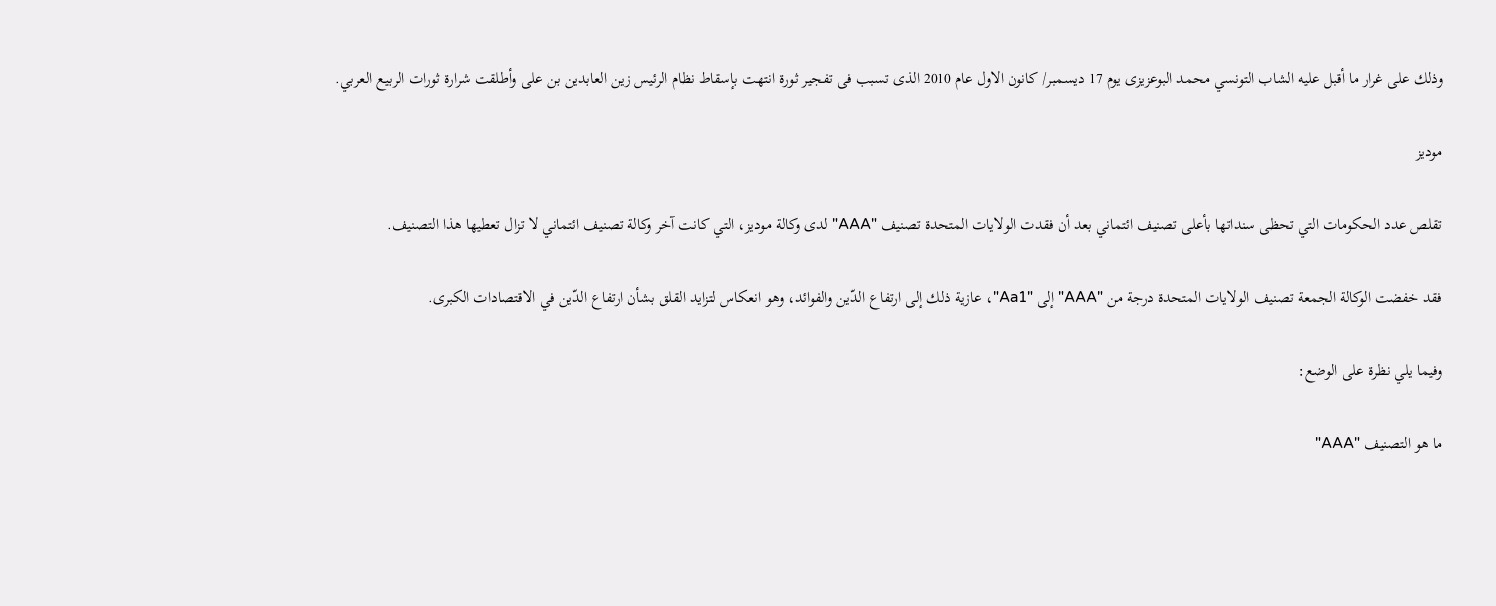وذلك على غرار ما أقبل عليه الشاب التونسي محمد البوعزيزى يوم 17 ديسمبر/ كانون الاول عام 2010 الذى تسبب فى تفجير ثورة انتهت بإسقاط نظام الرئيس زين العابدين بن على وأطلقت شرارة ثورات الربيع العربي.

موديز

تقلص عدد الحكومات التي تحظى سنداتها بأعلى تصنيف ائتماني بعد أن فقدت الولايات المتحدة تصنيف "AAA" لدى وكالة موديز، التي كانت آخر وكالة تصنيف ائتماني لا تزال تعطيها هذا التصنيف.

فقد خفضت الوكالة الجمعة تصنيف الولايات المتحدة درجة من "AAA" إلى "Aa1"، عازية ذلك إلى ارتفاع الدّين والفوائد، وهو انعكاس لتزايد القلق بشأن ارتفاع الدّين في الاقتصادات الكبرى.

وفيما يلي نظرة على الوضع:

ما هو التصنيف "AAA"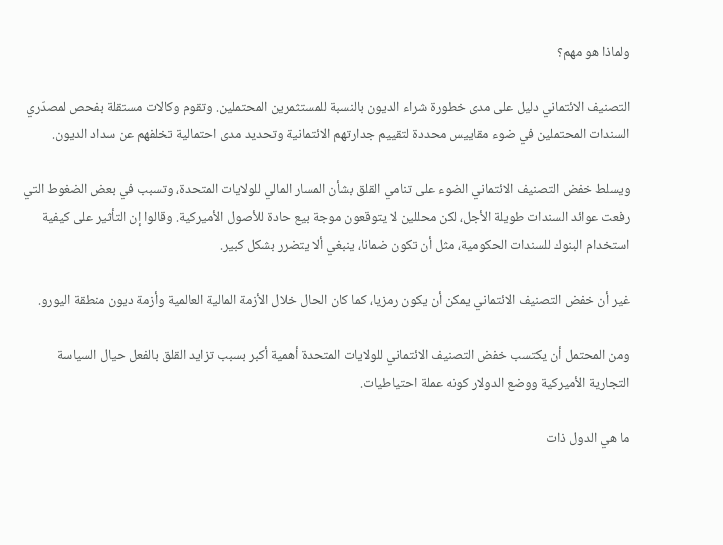ولماذا هو مهم؟

التصنيف الائتماني دليل على مدى خطورة شراء الديون بالنسبة للمستثمرين المحتملين. وتقوم وكالات مستقلة بفحص لمصدّري السندات المحتملين في ضوء مقاييس محددة لتقييم جدارتهم الائتمانية وتحديد مدى احتمالية تخلفهم عن سداد الديون.

ويسلط خفض التصنيف الائتماني الضوء على تنامي القلق بشأن المسار المالي للولايات المتحدة، وتسبب في بعض الضغوط التي رفعت عوائد السندات طويلة الأجل، لكن محللين لا يتوقعون موجة بيع حادة للأصول الأميركية. وقالوا إن التأثير على كيفية استخدام البنوك للسندات الحكومية، مثل أن تكون ضمانا، ينبغي ألا يتضرر بشكل كبير.

غير أن خفض التصنيف الائتماني يمكن أن يكون رمزيا، كما كان الحال خلال الأزمة المالية العالمية وأزمة ديون منطقة اليورو.

ومن المحتمل أن يكتسب خفض التصنيف الائتماني للولايات المتحدة أهمية أكبر بسبب تزايد القلق بالفعل حيال السياسة التجارية الأميركية ووضع الدولار كونه عملة احتياطيات.

ما هي الدول ذات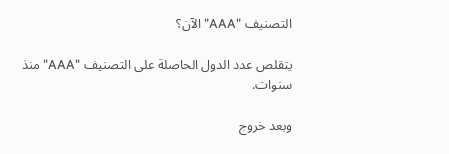التصنيف "AAA" الآن؟

يتقلص عدد الدول الحاصلة على التصنيف "AAA" منذ سنوات.

وبعد خروج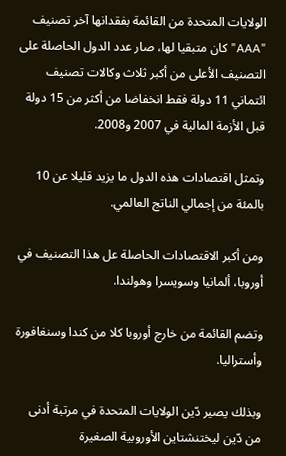الولايات المتحدة من القائمة بفقدانها آخر تصنيف "AAA" كان متبقيا لها، صار عدد الدول الحاصلة على التصنيف الأعلى من أكبر ثلاث وكالات تصنيف ائتماني 11 دولة فقط انخفاضا من أكثر من 15 دولة قبل الأزمة المالية في 2007 و2008.

وتمثل اقتصادات هذه الدول ما يزيد قليلا عن 10 بالمئة من إجمالي الناتج العالمي.

ومن أكبر الاقتصادات الحاصلة عل هذا التصنيف في أوروبا، ألمانيا وسويسرا وهولندا.

وتضم القائمة من خارج أوروبا كلا من كندا وسنغافورة وأستراليا.

وبذلك يصير دّين الولايات المتحدة في مرتبة أدنى من دّين ليختنشتاين الأوروبية الصغيرة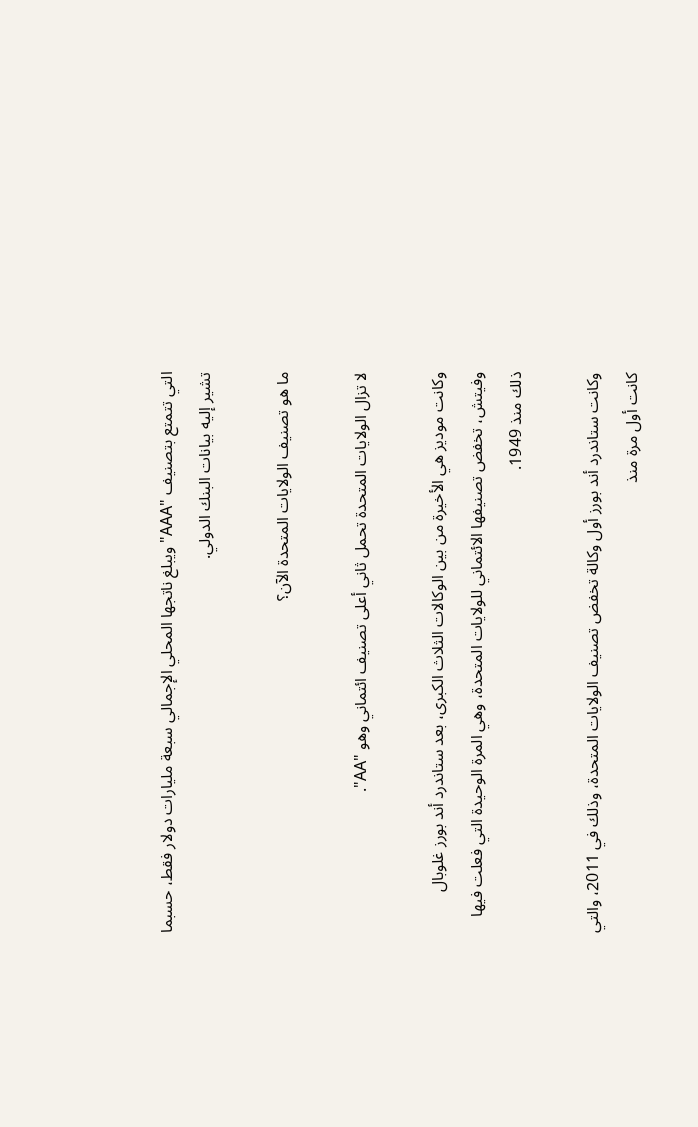التي تتمتع بتصنيف "AAA" ويبلغ ناتجها المحلي الإجمالي سبعة مليارات دولار فقط، حسبما تشير إليه بيانات البنك الدولي.

ما هو تصنيف الولايات المتحدة الآن؟

لا تزال الولايات المتحدة تحمل ثاني أعلى تصنيف ائتماني وهو "AA".

وكانت موديز هي الأخيرة من بين الوكالات الثلاث الكبرى، بعد ستاندرد أند بورز غلوبال وفيتش، تخفض تصنيفها الائتماني للولايات المتحدة، وهي المرة الوحيدة التي فعلت فيها ذلك منذ 1949.

وكانت ستاندرد أند بورز أول وكالة تخفض تصنيف الولايات المتحدة، وذلك في 2011، والتي كانت أول مرة منذ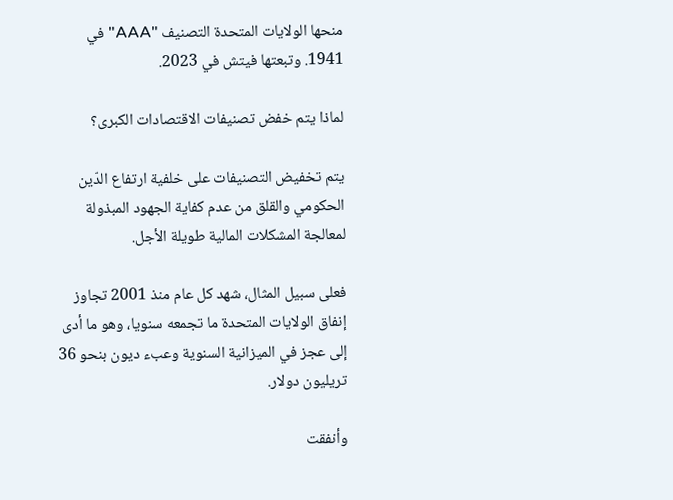منحها الولايات المتحدة التصنيف "AAA" في 1941. وتبعتها فيتش في 2023.

لماذا يتم خفض تصنيفات الاقتصادات الكبرى؟

يتم تخفيض التصنيفات على خلفية ارتفاع الدّين الحكومي والقلق من عدم كفاية الجهود المبذولة لمعالجة المشكلات المالية طويلة الأجل.

فعلى سبيل المثال، شهد كل عام منذ 2001 تجاوز إنفاق الولايات المتحدة ما تجمعه سنويا، وهو ما أدى إلى عجز في الميزانية السنوية وعبء ديون بنحو 36 تريليون دولار.

وأنفقت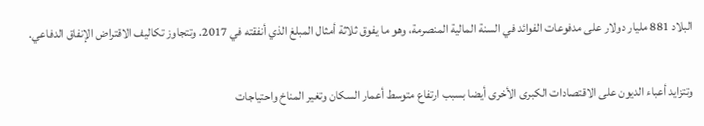البلاد 881 مليار دولار على مدفوعات الفوائد في السنة المالية المنصرمة، وهو ما يفوق ثلاثة أمثال المبلغ الذي أنفقته في 2017. وتتجاوز تكاليف الاقتراض الإنفاق الدفاعي.

وتتزايد أعباء الديون على الاقتصادات الكبرى الأخرى أيضا بسبب ارتفاع متوسط أعمار السكان وتغير المناخ واحتياجات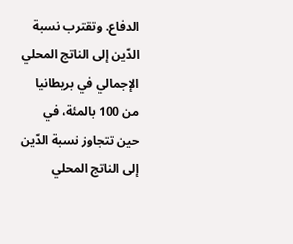الدفاع. وتقترب نسبة الدّين إلى الناتج المحلي الإجمالي في بريطانيا من 100 بالمئة، في حين تتجاوز نسبة الدّين إلى الناتج المحلي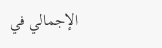الإجمالي في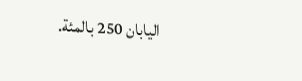اليابان 250 بالمئة.